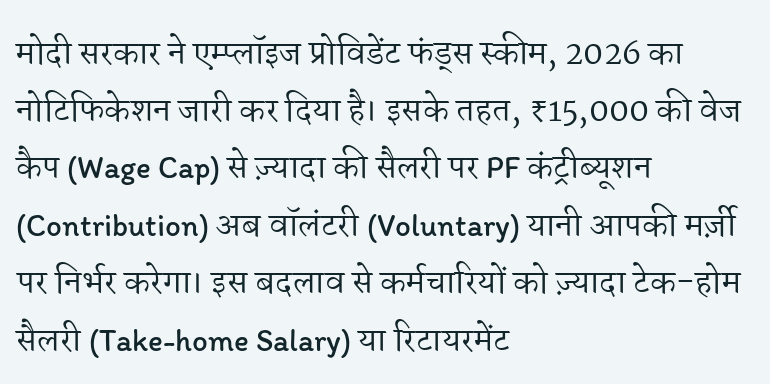मोदी सरकार ने एम्प्लॉइज प्रोविडेंट फंड्स स्कीम, 2026 का नोटिफिकेशन जारी कर दिया है। इसके तहत, ₹15,000 की वेज कैप (Wage Cap) से ज़्यादा की सैलरी पर PF कंट्रीब्यूशन (Contribution) अब वॉलंटरी (Voluntary) यानी आपकी मर्ज़ी पर निर्भर करेगा। इस बदलाव से कर्मचारियों को ज़्यादा टेक-होम सैलरी (Take-home Salary) या रिटायरमेंट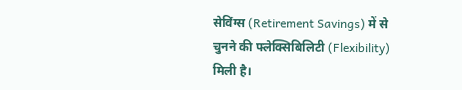सेविंग्स (Retirement Savings) में से चुनने की फ्लेक्सिबिलिटी (Flexibility) मिली है।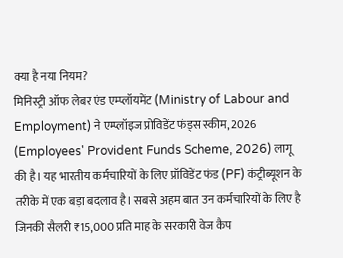क्या है नया नियम?
मिनिस्ट्री ऑफ लेबर एंड एम्प्लॉयमेंट (Ministry of Labour and Employment) ने एम्प्लॉइज प्रोविडेंट फंड्स स्कीम, 2026 (Employees' Provident Funds Scheme, 2026) लागू की है। यह भारतीय कर्मचारियों के लिए प्रॉविडेंट फंड (PF) कंट्रीब्यूशन के तरीके में एक बड़ा बदलाव है। सबसे अहम बात उन कर्मचारियों के लिए है जिनकी सैलरी ₹15,000 प्रति माह के सरकारी वेज कैप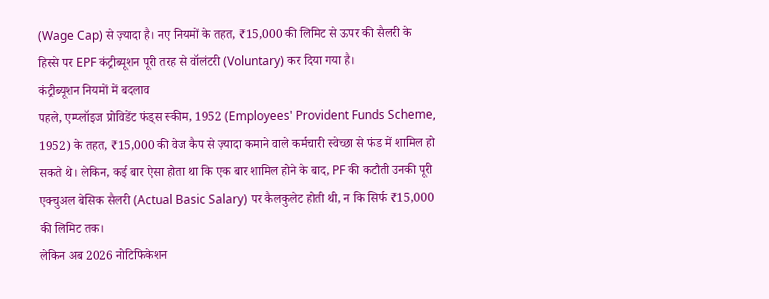(Wage Cap) से ज़्यादा है। नए नियमों के तहत, ₹15,000 की लिमिट से ऊपर की सैलरी के हिस्से पर EPF कंट्रीब्यूशन पूरी तरह से वॉलंटरी (Voluntary) कर दिया गया है।
कंट्रीब्यूशन नियमों में बदलाव
पहले, एम्प्लॉइज प्रोविडेंट फंड्स स्कीम, 1952 (Employees' Provident Funds Scheme, 1952) के तहत, ₹15,000 की वेज कैप से ज़्यादा कमाने वाले कर्मचारी स्वेच्छा से फंड में शामिल हो सकते थे। लेकिन, कई बार ऐसा होता था कि एक बार शामिल होने के बाद, PF की कटौती उनकी पूरी एक्चुअल बेसिक सैलरी (Actual Basic Salary) पर कैलकुलेट होती थी, न कि सिर्फ ₹15,000 की लिमिट तक।
लेकिन अब 2026 नोटिफिकेशन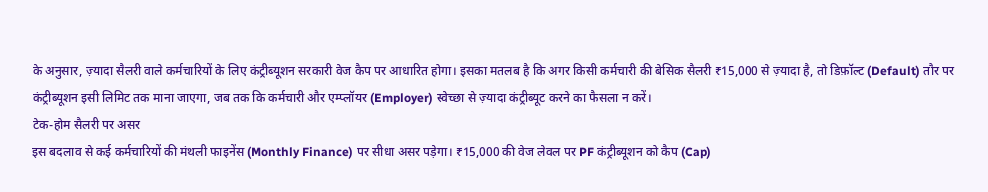के अनुसार, ज़्यादा सैलरी वाले कर्मचारियों के लिए कंट्रीब्यूशन सरकारी वेज कैप पर आधारित होगा। इसका मतलब है कि अगर किसी कर्मचारी की बेसिक सैलरी ₹15,000 से ज़्यादा है, तो डिफ़ॉल्ट (Default) तौर पर कंट्रीब्यूशन इसी लिमिट तक माना जाएगा, जब तक कि कर्मचारी और एम्प्लॉयर (Employer) स्वेच्छा से ज़्यादा कंट्रीब्यूट करने का फैसला न करें।
टेक-होम सैलरी पर असर
इस बदलाव से कई कर्मचारियों की मंथली फाइनेंस (Monthly Finance) पर सीधा असर पड़ेगा। ₹15,000 की वेज लेवल पर PF कंट्रीब्यूशन को कैप (Cap)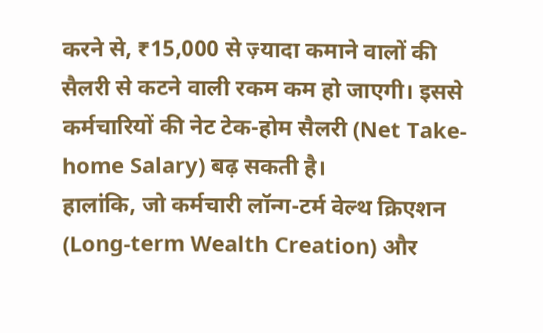करने से, ₹15,000 से ज़्यादा कमाने वालों की सैलरी से कटने वाली रकम कम हो जाएगी। इससे कर्मचारियों की नेट टेक-होम सैलरी (Net Take-home Salary) बढ़ सकती है।
हालांकि, जो कर्मचारी लॉन्ग-टर्म वेल्थ क्रिएशन (Long-term Wealth Creation) और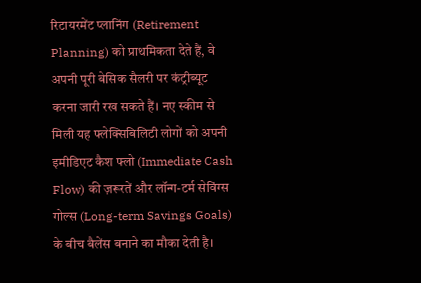रिटायरमेंट प्लानिंग (Retirement Planning) को प्राथमिकता देते हैं, वे अपनी पूरी बेसिक सैलरी पर कंट्रीब्यूट करना जारी रख सकते हैं। नए स्कीम से मिली यह फ्लेक्सिबिलिटी लोगों को अपनी इमीडिएट कैश फ्लो (Immediate Cash Flow) की ज़रूरतें और लॉन्ग-टर्म सेविंग्स गोल्स (Long-term Savings Goals) के बीच बैलेंस बनाने का मौका देती है।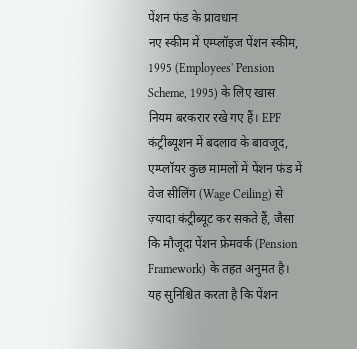पेंशन फंड के प्रावधान
नए स्कीम में एम्प्लॉइज पेंशन स्कीम, 1995 (Employees' Pension Scheme, 1995) के लिए खास नियम बरकरार रखे गए हैं। EPF कंट्रीब्यूशन में बदलाव के बावजूद, एम्प्लॉयर कुछ मामलों में पेंशन फंड में वेज सीलिंग (Wage Ceiling) से ज़्यादा कंट्रीब्यूट कर सकते हैं, जैसा कि मौजूदा पेंशन फ्रेमवर्क (Pension Framework) के तहत अनुमत है। यह सुनिश्चित करता है कि पेंशन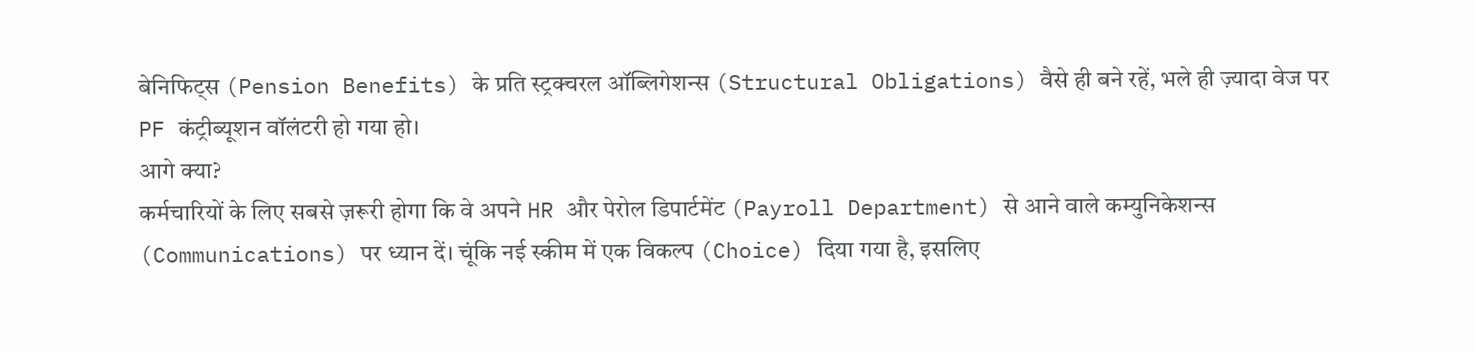बेनिफिट्स (Pension Benefits) के प्रति स्ट्रक्चरल ऑब्लिगेशन्स (Structural Obligations) वैसे ही बने रहें, भले ही ज़्यादा वेज पर PF कंट्रीब्यूशन वॉलंटरी हो गया हो।
आगे क्या?
कर्मचारियों के लिए सबसे ज़रूरी होगा कि वे अपने HR और पेरोल डिपार्टमेंट (Payroll Department) से आने वाले कम्युनिकेशन्स (Communications) पर ध्यान दें। चूंकि नई स्कीम में एक विकल्प (Choice) दिया गया है, इसलिए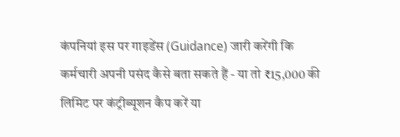कंपनियां इस पर गाइडेंस (Guidance) जारी करेंगी कि कर्मचारी अपनी पसंद कैसे बता सकते हैं - या तो ₹15,000 की लिमिट पर कंट्रीब्यूशन कैप करें या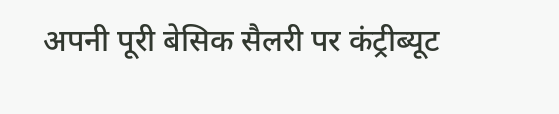अपनी पूरी बेसिक सैलरी पर कंट्रीब्यूट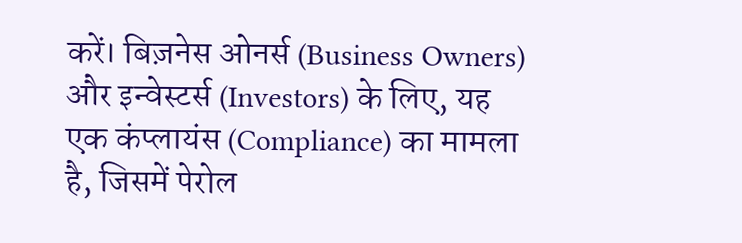करें। बिज़नेस ओनर्स (Business Owners) और इन्वेस्टर्स (Investors) के लिए, यह एक कंप्लायंस (Compliance) का मामला है, जिसमें पेरोल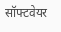सॉफ्टवेयर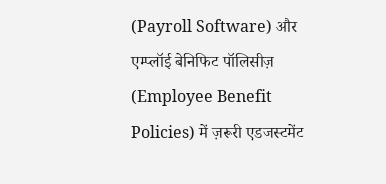(Payroll Software) और एम्प्लॉई बेनिफिट पॉलिसीज़ (Employee Benefit Policies) में ज़रूरी एडजस्टमेंट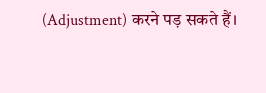(Adjustment) करने पड़ सकते हैं।